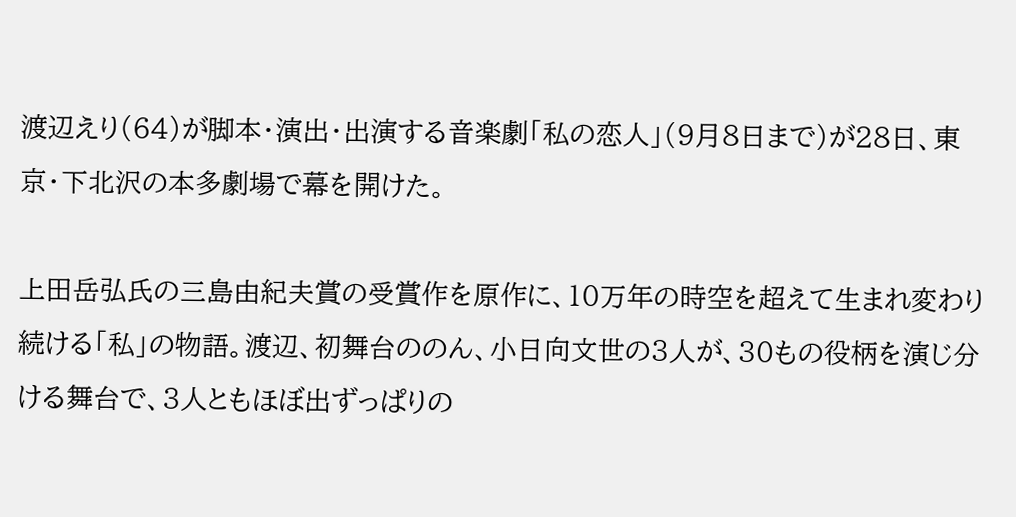渡辺えり(64)が脚本・演出・出演する音楽劇「私の恋人」(9月8日まで)が28日、東京・下北沢の本多劇場で幕を開けた。

上田岳弘氏の三島由紀夫賞の受賞作を原作に、10万年の時空を超えて生まれ変わり続ける「私」の物語。渡辺、初舞台ののん、小日向文世の3人が、30もの役柄を演じ分ける舞台で、3人ともほぼ出ずっぱりの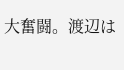大奮闘。渡辺は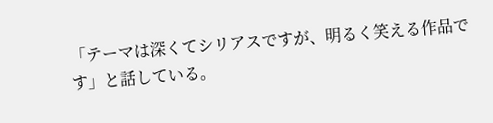「テーマは深くてシリアスですが、明るく笑える作品です」と話している。